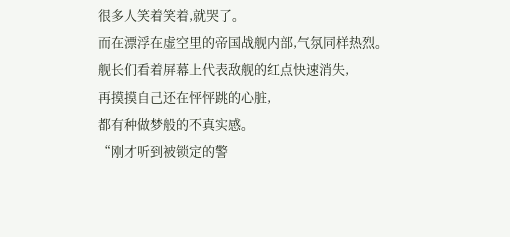很多人笑着笑着,就哭了。
而在漂浮在虚空里的帝国战舰内部,气氛同样热烈。
舰长们看着屏幕上代表敌舰的红点快速消失,
再摸摸自己还在怦怦跳的心脏,
都有种做梦般的不真实感。
“刚才听到被锁定的警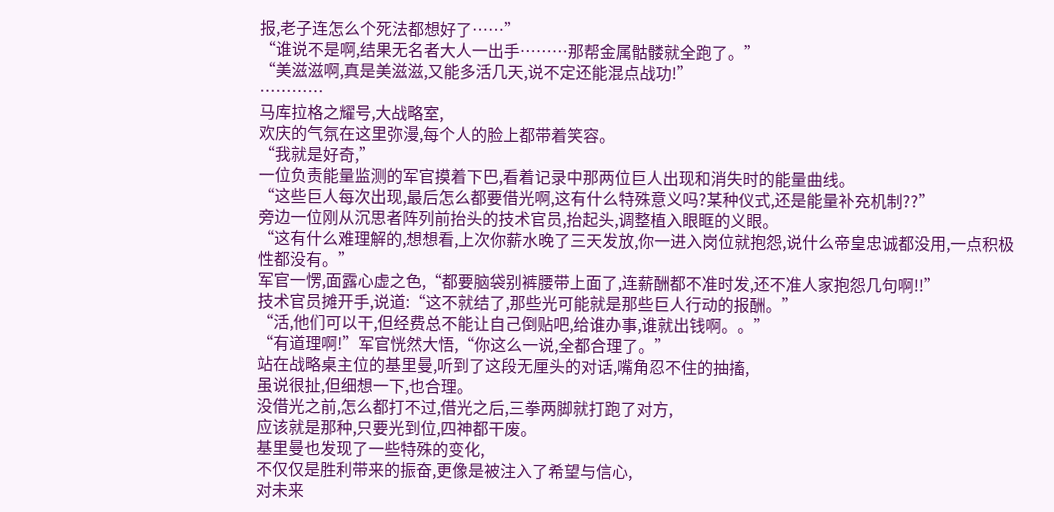报,老子连怎么个死法都想好了……”
“谁说不是啊,结果无名者大人一出手………那帮金属骷髅就全跑了。”
“美滋滋啊,真是美滋滋,又能多活几天,说不定还能混点战功!”
…………
马库拉格之耀号,大战略室,
欢庆的气氛在这里弥漫,每个人的脸上都带着笑容。
“我就是好奇,”
一位负责能量监测的军官摸着下巴,看着记录中那两位巨人出现和消失时的能量曲线。
“这些巨人每次出现,最后怎么都要借光啊,这有什么特殊意义吗?某种仪式,还是能量补充机制??”
旁边一位刚从沉思者阵列前抬头的技术官员,抬起头,调整植入眼眶的义眼。
“这有什么难理解的,想想看,上次你薪水晚了三天发放,你一进入岗位就抱怨,说什么帝皇忠诚都没用,一点积极性都没有。”
军官一愣,面露心虚之色,“都要脑袋别裤腰带上面了,连薪酬都不准时发,还不准人家抱怨几句啊!!”
技术官员摊开手,说道:“这不就结了,那些光可能就是那些巨人行动的报酬。”
“活,他们可以干,但经费总不能让自己倒贴吧,给谁办事,谁就出钱啊。。”
“有道理啊!”军官恍然大悟,“你这么一说,全都合理了。”
站在战略桌主位的基里曼,听到了这段无厘头的对话,嘴角忍不住的抽搐,
虽说很扯,但细想一下,也合理。
没借光之前,怎么都打不过,借光之后,三拳两脚就打跑了对方,
应该就是那种,只要光到位,四神都干废。
基里曼也发现了一些特殊的变化,
不仅仅是胜利带来的振奋,更像是被注入了希望与信心,
对未来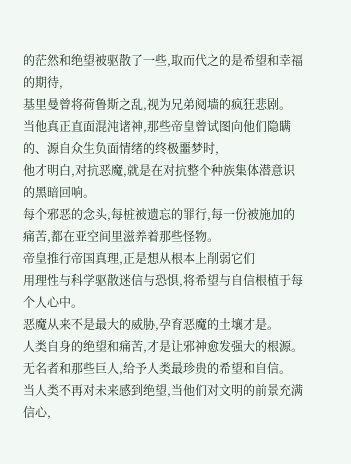的茫然和绝望被驱散了一些,取而代之的是希望和幸福的期待,
基里曼曾将荷鲁斯之乱,视为兄弟阋墙的疯狂悲剧。
当他真正直面混沌诸神,那些帝皇曾试图向他们隐瞒的、源自众生负面情绪的终极噩梦时,
他才明白,对抗恶魔,就是在对抗整个种族集体潜意识的黑暗回响。
每个邪恶的念头,每桩被遗忘的罪行,每一份被施加的痛苦,都在亚空间里滋养着那些怪物。
帝皇推行帝国真理,正是想从根本上削弱它们
用理性与科学驱散迷信与恐惧,将希望与自信根植于每个人心中。
恶魔从来不是最大的威胁,孕育恶魔的土壤才是。
人类自身的绝望和痛苦,才是让邪神愈发强大的根源。
无名者和那些巨人,给予人类最珍贵的希望和自信。
当人类不再对未来感到绝望,当他们对文明的前景充满信心,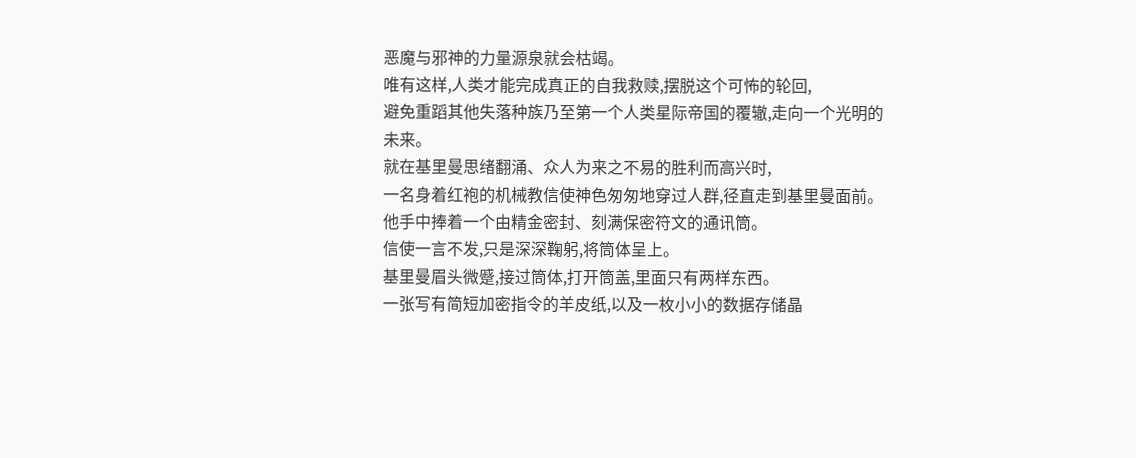恶魔与邪神的力量源泉就会枯竭。
唯有这样,人类才能完成真正的自我救赎,摆脱这个可怖的轮回,
避免重蹈其他失落种族乃至第一个人类星际帝国的覆辙,走向一个光明的未来。
就在基里曼思绪翻涌、众人为来之不易的胜利而高兴时,
一名身着红袍的机械教信使神色匆匆地穿过人群,径直走到基里曼面前。
他手中捧着一个由精金密封、刻满保密符文的通讯筒。
信使一言不发,只是深深鞠躬,将筒体呈上。
基里曼眉头微蹙,接过筒体,打开筒盖,里面只有两样东西。
一张写有简短加密指令的羊皮纸,以及一枚小小的数据存储晶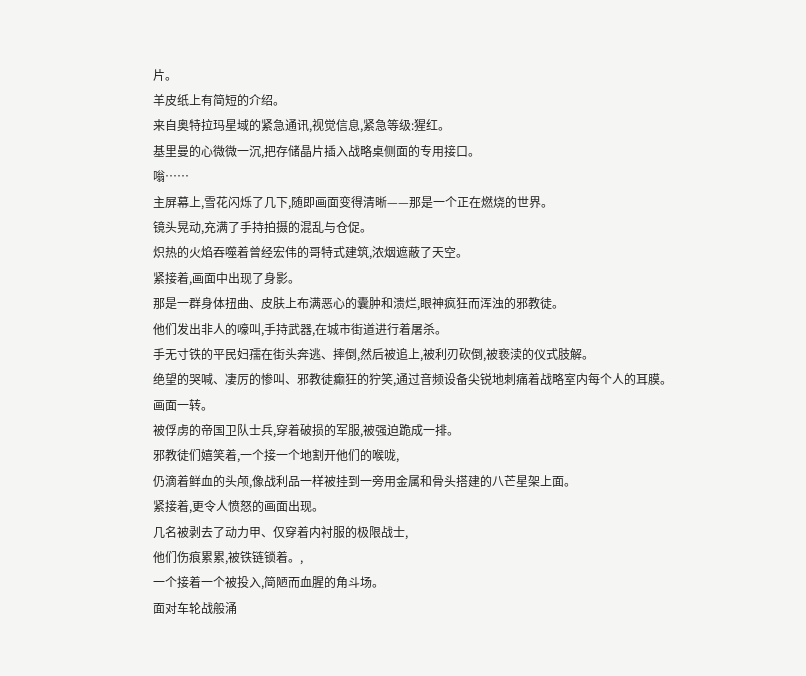片。
羊皮纸上有简短的介绍。
来自奥特拉玛星域的紧急通讯,视觉信息,紧急等级:猩红。
基里曼的心微微一沉,把存储晶片插入战略桌侧面的专用接口。
嗡……
主屏幕上,雪花闪烁了几下,随即画面变得清晰——那是一个正在燃烧的世界。
镜头晃动,充满了手持拍摄的混乱与仓促。
炽热的火焰吞噬着曾经宏伟的哥特式建筑,浓烟遮蔽了天空。
紧接着,画面中出现了身影。
那是一群身体扭曲、皮肤上布满恶心的囊肿和溃烂,眼神疯狂而浑浊的邪教徒。
他们发出非人的嚎叫,手持武器,在城市街道进行着屠杀。
手无寸铁的平民妇孺在街头奔逃、摔倒,然后被追上,被利刃砍倒,被亵渎的仪式肢解。
绝望的哭喊、凄厉的惨叫、邪教徒癫狂的狞笑,通过音频设备尖锐地刺痛着战略室内每个人的耳膜。
画面一转。
被俘虏的帝国卫队士兵,穿着破损的军服,被强迫跪成一排。
邪教徒们嬉笑着,一个接一个地割开他们的喉咙,
仍滴着鲜血的头颅,像战利品一样被挂到一旁用金属和骨头搭建的八芒星架上面。
紧接着,更令人愤怒的画面出现。
几名被剥去了动力甲、仅穿着内衬服的极限战士,
他们伤痕累累,被铁链锁着。,
一个接着一个被投入,简陋而血腥的角斗场。
面对车轮战般涌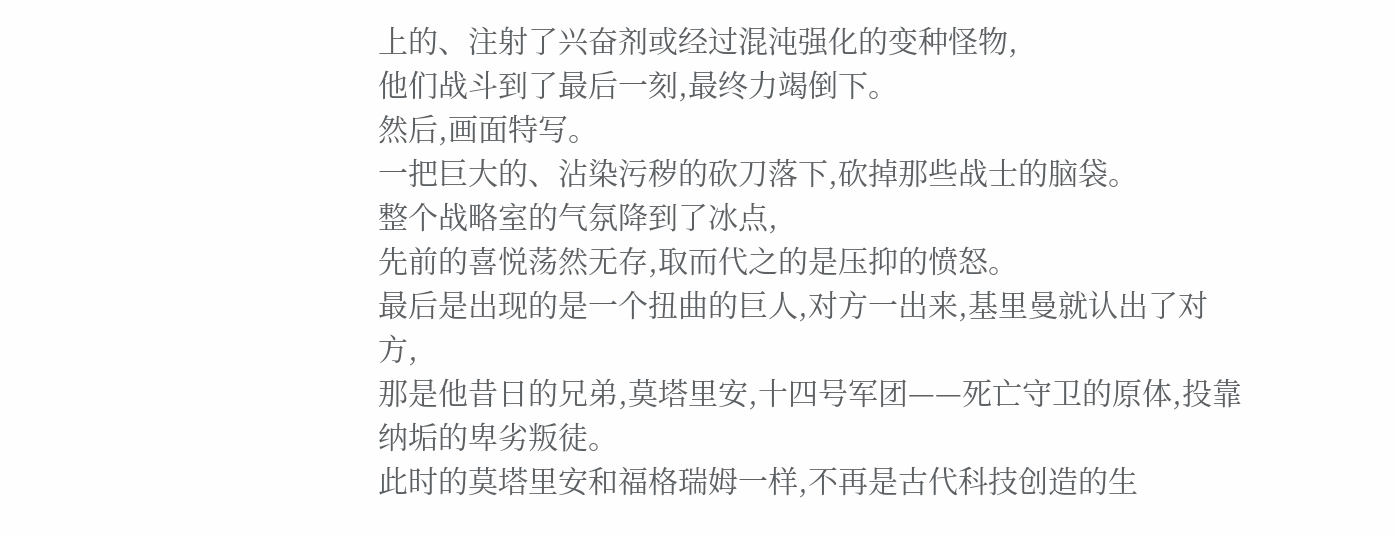上的、注射了兴奋剂或经过混沌强化的变种怪物,
他们战斗到了最后一刻,最终力竭倒下。
然后,画面特写。
一把巨大的、沾染污秽的砍刀落下,砍掉那些战士的脑袋。
整个战略室的气氛降到了冰点,
先前的喜悦荡然无存,取而代之的是压抑的愤怒。
最后是出现的是一个扭曲的巨人,对方一出来,基里曼就认出了对方,
那是他昔日的兄弟,莫塔里安,十四号军团——死亡守卫的原体,投靠纳垢的卑劣叛徒。
此时的莫塔里安和福格瑞姆一样,不再是古代科技创造的生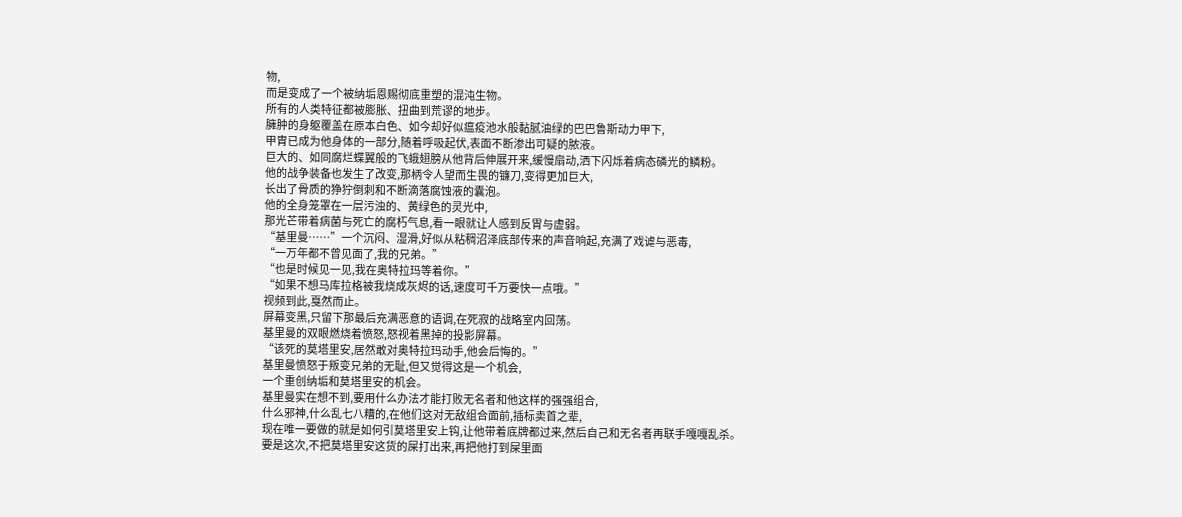物,
而是变成了一个被纳垢恩赐彻底重塑的混沌生物。
所有的人类特征都被膨胀、扭曲到荒谬的地步。
臃肿的身躯覆盖在原本白色、如今却好似瘟疫池水般黏腻油绿的巴巴鲁斯动力甲下,
甲胄已成为他身体的一部分,随着呼吸起伏,表面不断渗出可疑的脓液。
巨大的、如同腐烂蝶翼般的飞蛾翅膀从他背后伸展开来,缓慢扇动,洒下闪烁着病态磷光的鳞粉。
他的战争装备也发生了改变,那柄令人望而生畏的镰刀,变得更加巨大,
长出了骨质的狰狞倒刺和不断滴落腐蚀液的囊泡。
他的全身笼罩在一层污浊的、黄绿色的灵光中,
那光芒带着病菌与死亡的腐朽气息,看一眼就让人感到反胃与虚弱。
“基里曼……”一个沉闷、湿滑,好似从粘稠沼泽底部传来的声音响起,充满了戏谑与恶毒,
“一万年都不曾见面了,我的兄弟。”
“也是时候见一见,我在奥特拉玛等着你。”
“如果不想马库拉格被我烧成灰烬的话,速度可千万要快一点哦。”
视频到此,戛然而止。
屏幕变黑,只留下那最后充满恶意的语调,在死寂的战略室内回荡。
基里曼的双眼燃烧着愤怒,怒视着黑掉的投影屏幕。
“该死的莫塔里安,居然敢对奥特拉玛动手,他会后悔的。”
基里曼愤怒于叛变兄弟的无耻,但又觉得这是一个机会,
一个重创纳垢和莫塔里安的机会。
基里曼实在想不到,要用什么办法才能打败无名者和他这样的强强组合,
什么邪神,什么乱七八糟的,在他们这对无敌组合面前,插标卖首之辈,
现在唯一要做的就是如何引莫塔里安上钩,让他带着底牌都过来,然后自己和无名者再联手嘎嘎乱杀。
要是这次,不把莫塔里安这货的屎打出来,再把他打到屎里面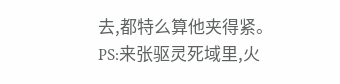去,都特么算他夹得紧。
PS:来张驱灵死域里,火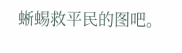蜥蜴救平民的图吧。